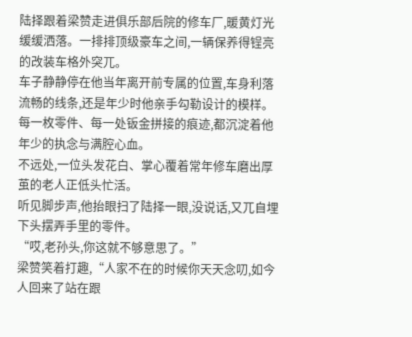陆择跟着梁赞走进俱乐部后院的修车厂,暖黄灯光缓缓洒落。一排排顶级豪车之间,一辆保养得锃亮的改装车格外突兀。
车子静静停在他当年离开前专属的位置,车身利落流畅的线条,还是年少时他亲手勾勒设计的模样。
每一枚零件、每一处钣金拼接的痕迹,都沉淀着他年少的执念与满腔心血。
不远处,一位头发花白、掌心覆着常年修车磨出厚茧的老人正低头忙活。
听见脚步声,他抬眼扫了陆择一眼,没说话,又兀自埋下头摆弄手里的零件。
“哎,老孙头,你这就不够意思了。”
梁赞笑着打趣,“人家不在的时候你天天念叨,如今人回来了站在跟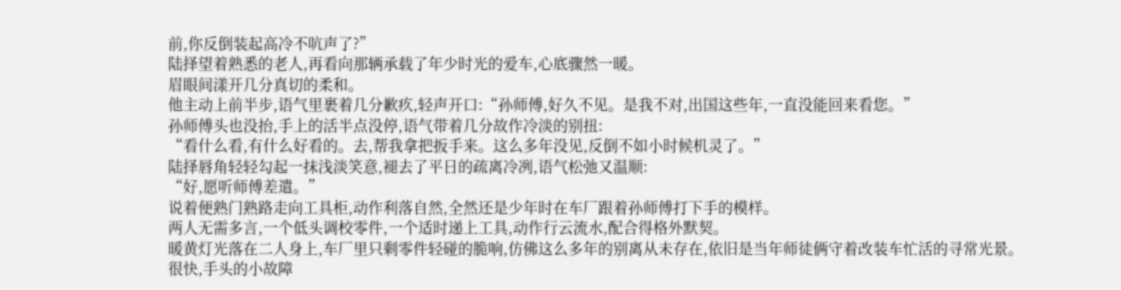前,你反倒装起高冷不吭声了?”
陆择望着熟悉的老人,再看向那辆承载了年少时光的爱车,心底骤然一暖。
眉眼间漾开几分真切的柔和。
他主动上前半步,语气里裹着几分歉疚,轻声开口:“孙师傅,好久不见。是我不对,出国这些年,一直没能回来看您。”
孙师傅头也没抬,手上的活半点没停,语气带着几分故作冷淡的别扭:
“看什么看,有什么好看的。去,帮我拿把扳手来。这么多年没见,反倒不如小时候机灵了。”
陆择唇角轻轻勾起一抹浅淡笑意,褪去了平日的疏离冷冽,语气松弛又温顺:
“好,愿听师傅差遣。”
说着便熟门熟路走向工具柜,动作利落自然,全然还是少年时在车厂跟着孙师傅打下手的模样。
两人无需多言,一个低头调校零件,一个适时递上工具,动作行云流水,配合得格外默契。
暖黄灯光落在二人身上,车厂里只剩零件轻碰的脆响,仿佛这么多年的别离从未存在,依旧是当年师徒俩守着改装车忙活的寻常光景。
很快,手头的小故障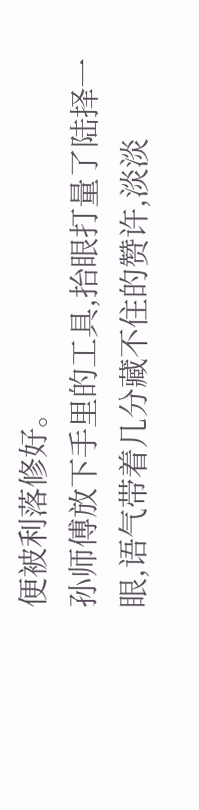便被利落修好。
孙师傅放下手里的工具,抬眼打量了陆择一眼,语气带着几分藏不住的赞许,淡淡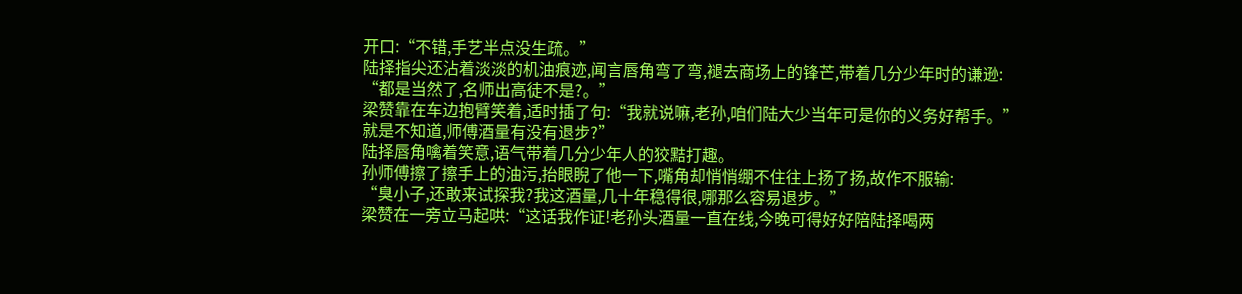开口:“不错,手艺半点没生疏。”
陆择指尖还沾着淡淡的机油痕迹,闻言唇角弯了弯,褪去商场上的锋芒,带着几分少年时的谦逊:
“都是当然了,名师出高徒不是?。”
梁赞靠在车边抱臂笑着,适时插了句:“我就说嘛,老孙,咱们陆大少当年可是你的义务好帮手。”
就是不知道,师傅酒量有没有退步?”
陆择唇角噙着笑意,语气带着几分少年人的狡黠打趣。
孙师傅擦了擦手上的油污,抬眼睨了他一下,嘴角却悄悄绷不住往上扬了扬,故作不服输:
“臭小子,还敢来试探我?我这酒量,几十年稳得很,哪那么容易退步。”
梁赞在一旁立马起哄:“这话我作证!老孙头酒量一直在线,今晚可得好好陪陆择喝两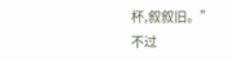杯,叙叙旧。”
不过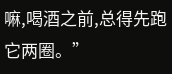嘛,喝酒之前,总得先跑它两圈。”